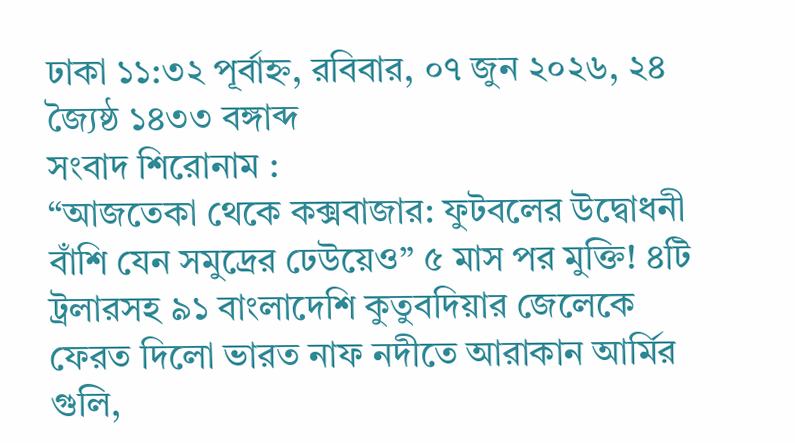ঢাকা ১১:৩২ পূর্বাহ্ন, রবিবার, ০৭ জুন ২০২৬, ২৪ জ্যৈষ্ঠ ১৪৩৩ বঙ্গাব্দ
সংবাদ শিরোনাম :
“আজতেকা থেকে কক্সবাজার: ফুটবলের উদ্বোধনী বাঁশি যেন সমুদ্রের ঢেউয়েও” ৫ মাস পর মুক্তি! ৪টি ট্রলারসহ ৯১ বাংলাদেশি কুতুবদিয়ার জেলেকে ফেরত দিলো ভারত নাফ নদীতে আরাকান আর্মির গুলি,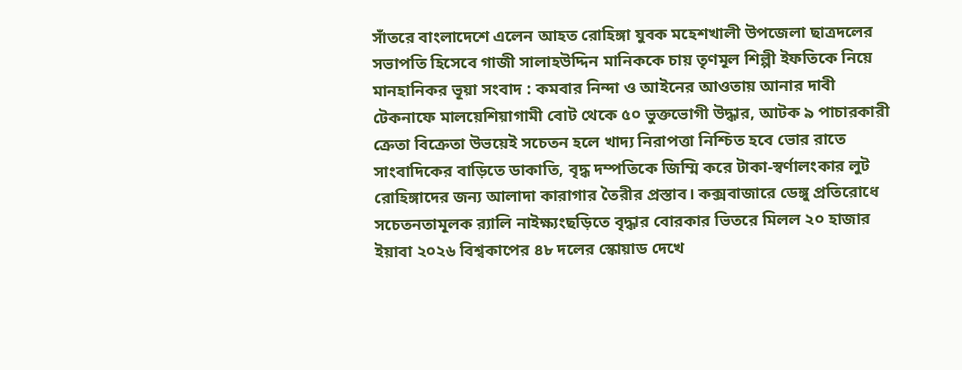সাঁতরে বাংলাদেশে এলেন আহত রোহিঙ্গা যুবক মহেশখালী উপজেলা ছাত্রদলের সভাপতি হিসেবে গাজী সালাহউদ্দিন মানিককে চায় তৃণমূল শিল্পী ইফতিকে নিয়ে মানহানিকর ভূয়া সংবাদ : কমবার নিন্দা ও আইনের আওতায় আনার দাবী টেকনাফে মালয়েশিয়াগামী বোট থেকে ৫০ ভুক্তভোগী উদ্ধার, আটক ৯ পাচারকারী ক্রেতা বিক্রেতা উভয়েই সচেতন হলে খাদ্য নিরাপত্তা নিশ্চিত হবে ভোর রাতে সাংবাদিকের বাড়িতে ডাকাতি, বৃদ্ধ দম্পতিকে জিম্মি করে টাকা-স্বর্ণালংকার লুট রোহিঙ্গাদের জন্য আলাদা কারাগার তৈরীর প্রস্তাব। কক্সবাজারে ডেঙ্গু প্রতিরোধে সচেতনতামূলক র‍্যালি নাইক্ষ্যংছড়িতে বৃদ্ধার বোরকার ভিতরে মিলল ২০ হাজার ইয়াবা ২০২৬ বিশ্বকাপের ৪৮ দলের স্কোয়াড দেখে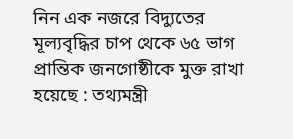নিন এক নজরে বিদ্যুতের মূল্যবৃদ্ধির চাপ থেকে ৬৫ ভাগ প্রান্তিক জনগোষ্ঠীকে মুক্ত রাখা হয়েছে : তথ্যমন্ত্রী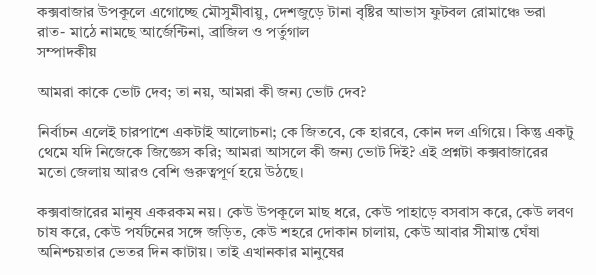কক্সবাজার উপকূলে এগোচ্ছে মৌসুমীবায়ু, দেশজুড়ে টানা বৃষ্টির আভাস ফুটবল রোমাঞ্চে ভরা রাত- মাঠে নামছে আর্জেন্টিনা, ব্রাজিল ও পর্তুগাল
সম্পাদকীয়

আমরা কাকে ভোট দেব; তা নয়, আমরা কী জন্য ভোট দেব?

নির্বাচন এলেই চারপাশে একটাই আলোচনা; কে জিতবে, কে হারবে, কোন দল এগিয়ে। কিন্তু একটু থেমে যদি নিজেকে জিজ্ঞেস করি; আমরা আসলে কী জন্য ভোট দিই? এই প্রশ্নটা কক্সবাজারের মতো জেলায় আরও বেশি গুরুত্বপূর্ণ হয়ে উঠছে।

কক্সবাজারের মানুষ একরকম নয়। কেউ উপকূলে মাছ ধরে, কেউ পাহাড়ে বসবাস করে, কেউ লবণ চাষ করে, কেউ পর্যটনের সঙ্গে জড়িত, কেউ শহরে দোকান চালায়, কেউ আবার সীমান্ত ঘেঁষা অনিশ্চয়তার ভেতর দিন কাটায়। তাই এখানকার মানুষের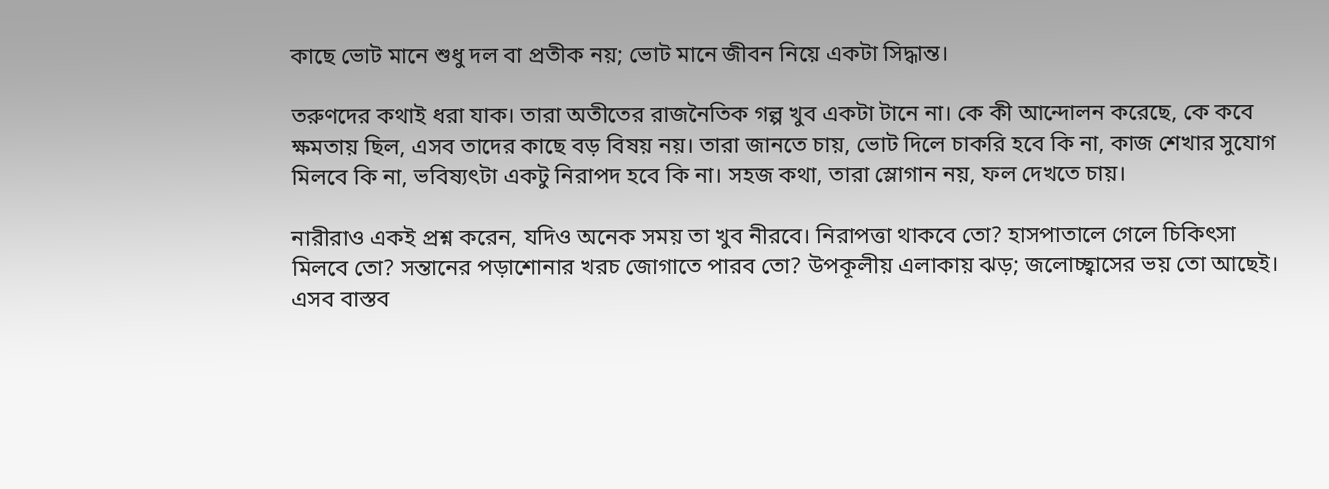কাছে ভোট মানে শুধু দল বা প্রতীক নয়; ভোট মানে জীবন নিয়ে একটা সিদ্ধান্ত।

তরুণদের কথাই ধরা যাক। তারা অতীতের রাজনৈতিক গল্প খুব একটা টানে না। কে কী আন্দোলন করেছে, কে কবে ক্ষমতায় ছিল, এসব তাদের কাছে বড় বিষয় নয়। তারা জানতে চায়, ভোট দিলে চাকরি হবে কি না, কাজ শেখার সুযোগ মিলবে কি না, ভবিষ্যৎটা একটু নিরাপদ হবে কি না। সহজ কথা, তারা স্লোগান নয়, ফল দেখতে চায়।

নারীরাও একই প্রশ্ন করেন, যদিও অনেক সময় তা খুব নীরবে। নিরাপত্তা থাকবে তো? হাসপাতালে গেলে চিকিৎসা মিলবে তো? সন্তানের পড়াশোনার খরচ জোগাতে পারব তো? উপকূলীয় এলাকায় ঝড়; জলোচ্ছ্বাসের ভয় তো আছেই। এসব বাস্তব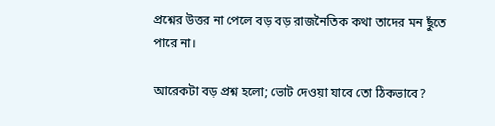প্রশ্নের উত্তর না পেলে বড় বড় রাজনৈতিক কথা তাদের মন ছুঁতে পারে না।

আরেকটা বড় প্রশ্ন হলো; ভোট দেওয়া যাবে তো ঠিকভাবে?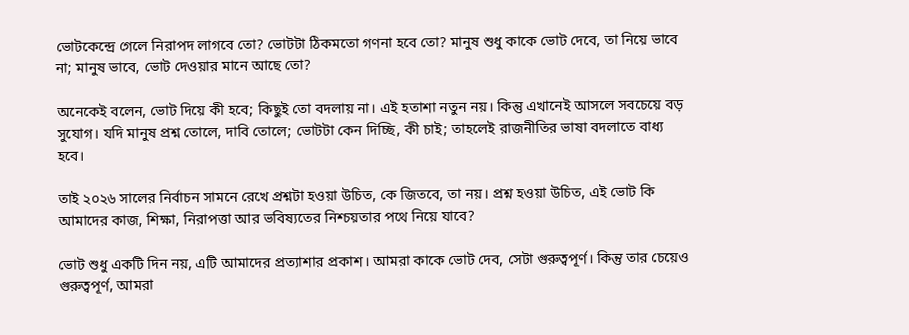ভোটকেন্দ্রে গেলে নিরাপদ লাগবে তো? ভোটটা ঠিকমতো গণনা হবে তো? মানুষ শুধু কাকে ভোট দেবে, তা নিয়ে ভাবে না; মানুষ ভাবে, ভোট দেওয়ার মানে আছে তো?

অনেকেই বলেন, ভোট দিয়ে কী হবে; কিছুই তো বদলায় না। এই হতাশা নতুন নয়। কিন্তু এখানেই আসলে সবচেয়ে বড় সুযোগ। যদি মানুষ প্রশ্ন তোলে, দাবি তোলে; ভোটটা কেন দিচ্ছি, কী চাই; তাহলেই রাজনীতির ভাষা বদলাতে বাধ্য হবে।

তাই ২০২৬ সালের নির্বাচন সামনে রেখে প্রশ্নটা হওয়া উচিত, কে জিতবে, তা নয়। প্রশ্ন হওয়া উচিত, এই ভোট কি আমাদের কাজ, শিক্ষা, নিরাপত্তা আর ভবিষ্যতের নিশ্চয়তার পথে নিয়ে যাবে?

ভোট শুধু একটি দিন নয়, এটি আমাদের প্রত্যাশার প্রকাশ। আমরা কাকে ভোট দেব, সেটা গুরুত্বপূর্ণ। কিন্তু তার চেয়েও গুরুত্বপূর্ণ, আমরা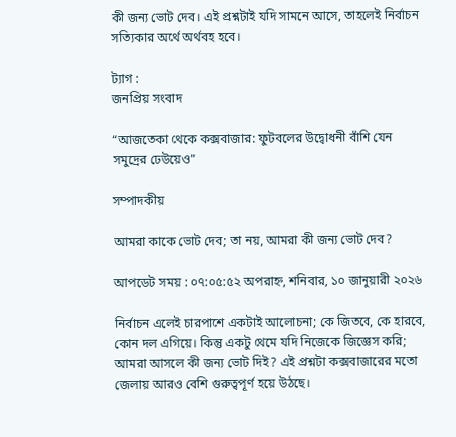কী জন্য ভোট দেব। এই প্রশ্নটাই যদি সামনে আসে, তাহলেই নির্বাচন সত্যিকার অর্থে অর্থবহ হবে।

ট্যাগ :
জনপ্রিয় সংবাদ

“আজতেকা থেকে কক্সবাজার: ফুটবলের উদ্বোধনী বাঁশি যেন সমুদ্রের ঢেউয়েও”

সম্পাদকীয়

আমরা কাকে ভোট দেব; তা নয়, আমরা কী জন্য ভোট দেব?

আপডেট সময় : ০৭:০৫:৫২ অপরাহ্ন, শনিবার, ১০ জানুয়ারী ২০২৬

নির্বাচন এলেই চারপাশে একটাই আলোচনা; কে জিতবে, কে হারবে, কোন দল এগিয়ে। কিন্তু একটু থেমে যদি নিজেকে জিজ্ঞেস করি; আমরা আসলে কী জন্য ভোট দিই? এই প্রশ্নটা কক্সবাজারের মতো জেলায় আরও বেশি গুরুত্বপূর্ণ হয়ে উঠছে।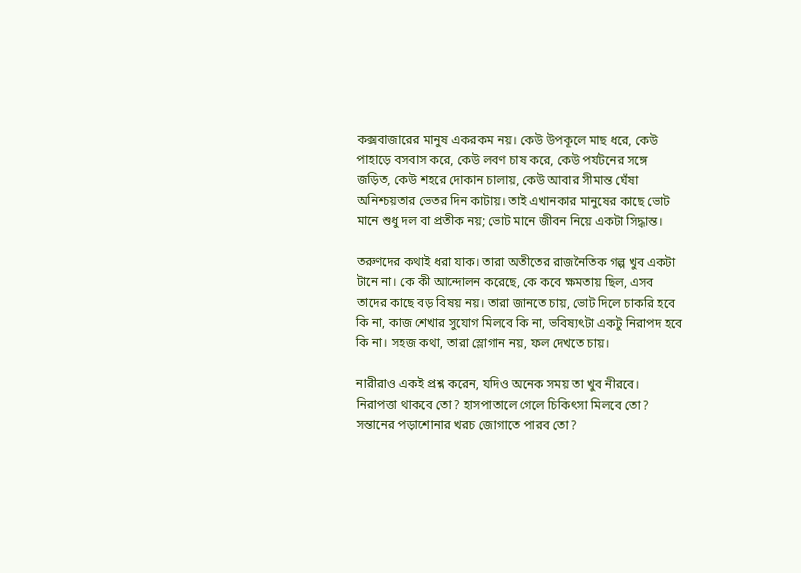কক্সবাজারের মানুষ একরকম নয়। কেউ উপকূলে মাছ ধরে, কেউ পাহাড়ে বসবাস করে, কেউ লবণ চাষ করে, কেউ পর্যটনের সঙ্গে জড়িত, কেউ শহরে দোকান চালায়, কেউ আবার সীমান্ত ঘেঁষা অনিশ্চয়তার ভেতর দিন কাটায়। তাই এখানকার মানুষের কাছে ভোট মানে শুধু দল বা প্রতীক নয়; ভোট মানে জীবন নিয়ে একটা সিদ্ধান্ত।

তরুণদের কথাই ধরা যাক। তারা অতীতের রাজনৈতিক গল্প খুব একটা টানে না। কে কী আন্দোলন করেছে, কে কবে ক্ষমতায় ছিল, এসব তাদের কাছে বড় বিষয় নয়। তারা জানতে চায়, ভোট দিলে চাকরি হবে কি না, কাজ শেখার সুযোগ মিলবে কি না, ভবিষ্যৎটা একটু নিরাপদ হবে কি না। সহজ কথা, তারা স্লোগান নয়, ফল দেখতে চায়।

নারীরাও একই প্রশ্ন করেন, যদিও অনেক সময় তা খুব নীরবে। নিরাপত্তা থাকবে তো? হাসপাতালে গেলে চিকিৎসা মিলবে তো? সন্তানের পড়াশোনার খরচ জোগাতে পারব তো?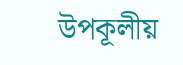উপকূলীয়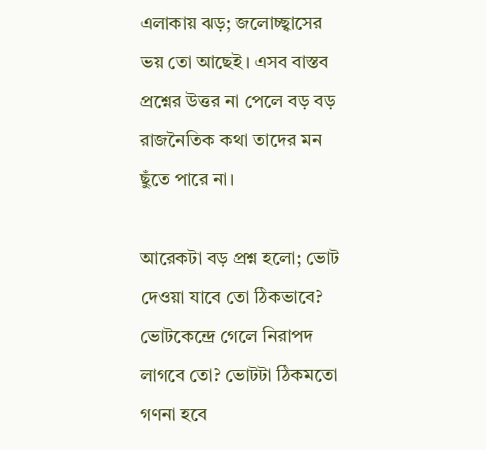এলাকায় ঝড়; জলোচ্ছ্বাসের ভয় তো আছেই। এসব বাস্তব প্রশ্নের উত্তর না পেলে বড় বড় রাজনৈতিক কথা তাদের মন ছুঁতে পারে না।

আরেকটা বড় প্রশ্ন হলো; ভোট দেওয়া যাবে তো ঠিকভাবে? ভোটকেন্দ্রে গেলে নিরাপদ লাগবে তো? ভোটটা ঠিকমতো গণনা হবে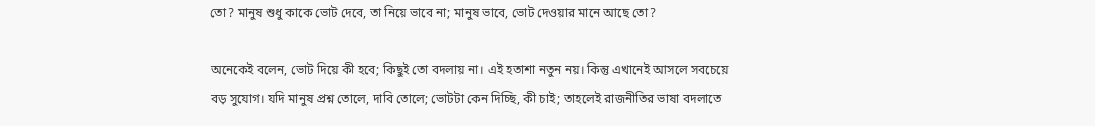তো? মানুষ শুধু কাকে ভোট দেবে, তা নিয়ে ভাবে না; মানুষ ভাবে, ভোট দেওয়ার মানে আছে তো?

অনেকেই বলেন, ভোট দিয়ে কী হবে; কিছুই তো বদলায় না। এই হতাশা নতুন নয়। কিন্তু এখানেই আসলে সবচেয়ে বড় সুযোগ। যদি মানুষ প্রশ্ন তোলে, দাবি তোলে; ভোটটা কেন দিচ্ছি, কী চাই; তাহলেই রাজনীতির ভাষা বদলাতে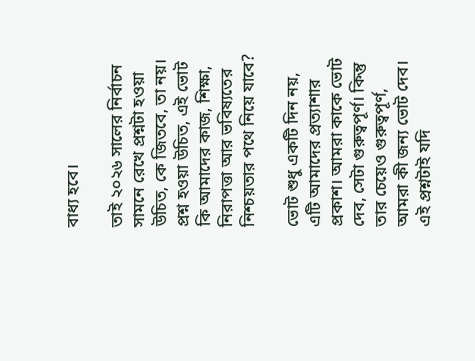বাধ্য হবে।

তাই ২০২৬ সালের নির্বাচন সামনে রেখে প্রশ্নটা হওয়া উচিত, কে জিতবে, তা নয়। প্রশ্ন হওয়া উচিত, এই ভোট কি আমাদের কাজ, শিক্ষা, নিরাপত্তা আর ভবিষ্যতের নিশ্চয়তার পথে নিয়ে যাবে?

ভোট শুধু একটি দিন নয়, এটি আমাদের প্রত্যাশার প্রকাশ। আমরা কাকে ভোট দেব, সেটা গুরুত্বপূর্ণ। কিন্তু তার চেয়েও গুরুত্বপূর্ণ, আমরা কী জন্য ভোট দেব। এই প্রশ্নটাই যদি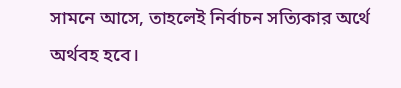সামনে আসে, তাহলেই নির্বাচন সত্যিকার অর্থে অর্থবহ হবে।